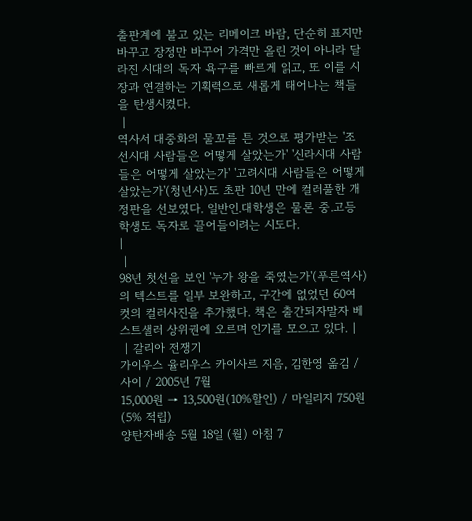출판계에 불고 있는 리메이크 바람, 단순히 표지만 바꾸고 장정만 바꾸어 가격만 올린 것이 아니라 달라진 시대의 독자 욕구를 빠르게 읽고, 또 이를 시장과 연결하는 기획력으로 새롭게 태어나는 책들을 탄생시켰다.
 |
역사서 대중화의 물꼬를 튼 것으로 평가받는 '조선시대 사람들은 어떻게 살았는가' '신라시대 사람들은 어떻게 살았는가' '고려시대 사람들은 어떻게 살았는가'(청년사)도 초판 10년 만에 컬러풀한 개정판을 선보였다. 일반인.대학생은 물론 중.고등학생도 독자로 끌어들이려는 시도다.
|
 |
98년 첫선을 보인 '누가 왕을 죽였는가'(푸른역사)의 텍스트를 일부 보완하고, 구간에 없었던 60여 컷의 컬러사진을 추가했다. 책은 출간되자말자 베스트샐러 상위권에 오르며 인기를 모으고 있다. |
 | 갈리아 전쟁기
가이우스 율리우스 카이사르 지음, 김한영 옮김 / 사이 / 2005년 7월
15,000원 → 13,500원(10%할인) / 마일리지 750원(5% 적립)
양탄자배송 5월 18일 (월) 아침 7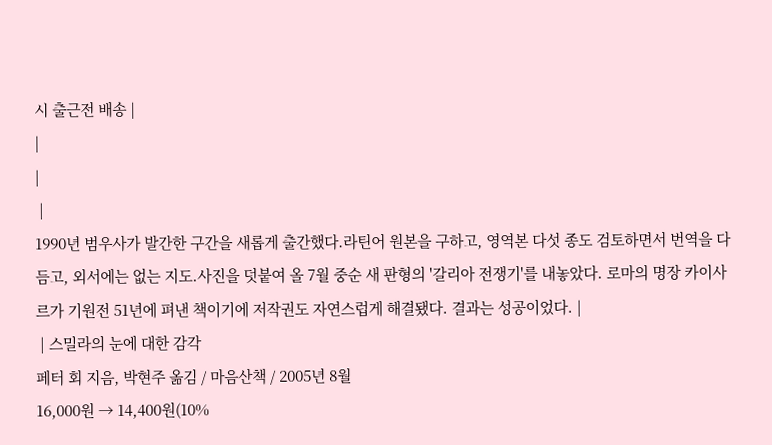시 출근전 배송 |
|
|
 |
1990년 범우사가 발간한 구간을 새롭게 출간했다.라틴어 원본을 구하고, 영역본 다섯 종도 검토하면서 번역을 다듬고, 외서에는 없는 지도.사진을 덧붙여 올 7월 중순 새 판형의 '갈리아 전쟁기'를 내놓았다. 로마의 명장 카이사르가 기원전 51년에 펴낸 책이기에 저작권도 자연스럽게 해결됐다. 결과는 성공이었다. |
 | 스밀라의 눈에 대한 감각
페터 회 지음, 박현주 옮김 / 마음산책 / 2005년 8월
16,000원 → 14,400원(10%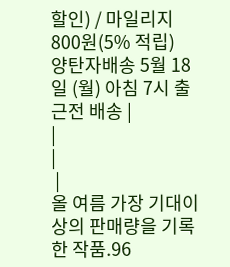할인) / 마일리지 800원(5% 적립)
양탄자배송 5월 18일 (월) 아침 7시 출근전 배송 |
|
|
 |
올 여름 가장 기대이상의 판매량을 기록한 작품.96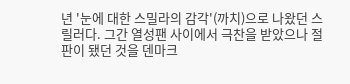년 '눈에 대한 스밀라의 감각'(까치)으로 나왔던 스릴러다. 그간 열성팬 사이에서 극찬을 받았으나 절판이 됐던 것을 덴마크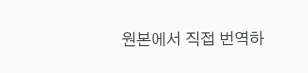원본에서 직접 번역하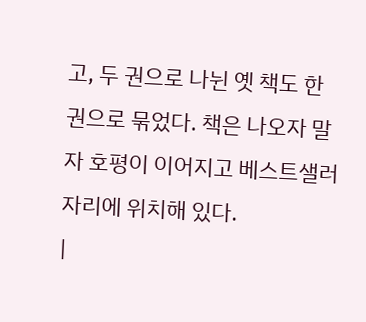고, 두 권으로 나뉜 옛 책도 한 권으로 묶었다. 책은 나오자 말자 호평이 이어지고 베스트샐러 자리에 위치해 있다.
|